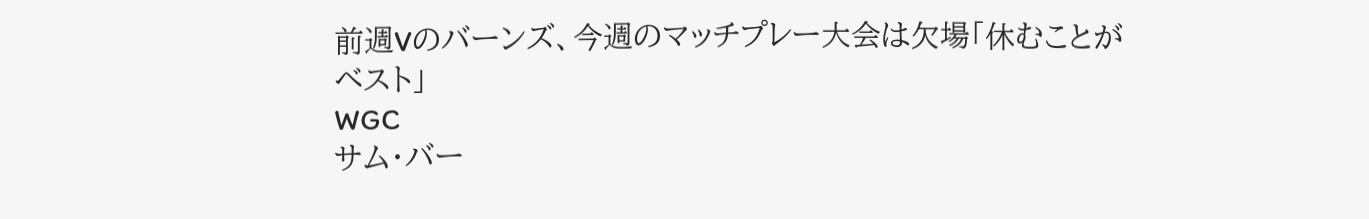前週Vのバーンズ、今週のマッチプレー大会は欠場「休むことがベスト」
WGC
サム・バー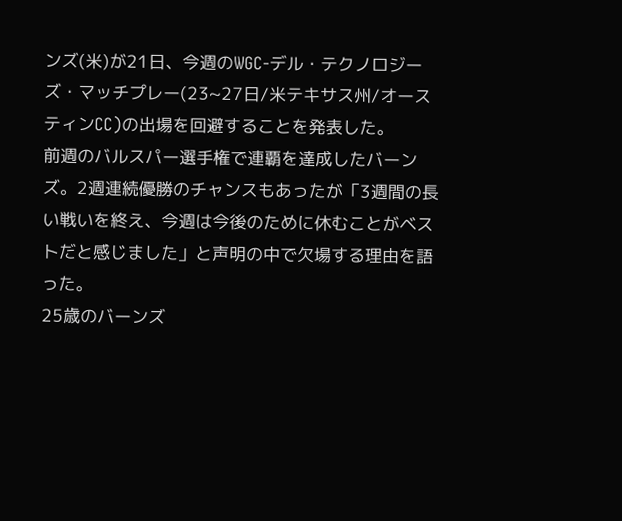ンズ(米)が21日、今週のWGC-デル・テクノロジーズ・マッチプレー(23~27日/米テキサス州/オースティンCC)の出場を回避することを発表した。
前週のバルスパー選手権で連覇を達成したバーンズ。2週連続優勝のチャンスもあったが「3週間の長い戦いを終え、今週は今後のために休むことがベストだと感じました」と声明の中で欠場する理由を語った。
25歳のバーンズ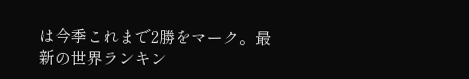は今季これまで2勝をマーク。最新の世界ランキン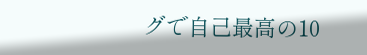グで自己最高の10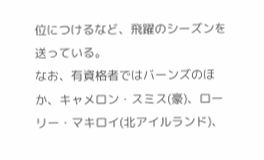位につけるなど、飛躍のシーズンを送っている。
なお、有資格者ではバーンズのほか、キャメロン・スミス(豪)、ローリー・マキロイ(北アイルランド)、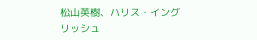松山英樹、ハリス・イングリッシュ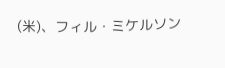(米)、フィル・ミケルソン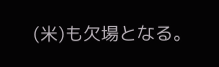(米)も欠場となる。